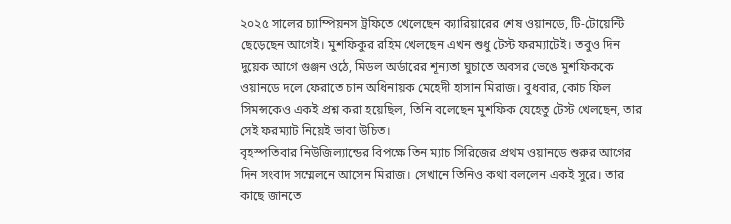২০২৫ সালের চ্যাম্পিয়নস ট্রফিতে খেলেছেন ক্যারিয়ারের শেষ ওয়ানডে, টি-টোয়েন্টি ছেড়েছেন আগেই। মুশফিকুর রহিম খেলছেন এখন শুধু টেস্ট ফরম্যাটেই। তবুও দিন দুয়েক আগে গুঞ্জন ওঠে, মিডল অর্ডারের শূন্যতা ঘুচাতে অবসর ভেঙে মুশফিককে ওয়ানডে দলে ফেরাতে চান অধিনায়ক মেহেদী হাসান মিরাজ। বুধবার, কোচ ফিল সিমন্সকেও একই প্রশ্ন করা হয়েছিল, তিনি বলেছেন মুশফিক যেহেতু টেস্ট খেলছেন, তার সেই ফরম্যাট নিয়েই ভাবা উচিত।
বৃহস্পতিবার নিউজিল্যান্ডের বিপক্ষে তিন ম্যাচ সিরিজের প্রথম ওয়ানডে শুরুর আগের দিন সংবাদ সম্মেলনে আসেন মিরাজ। সেখানে তিনিও কথা বললেন একই সুরে। তার কাছে জানতে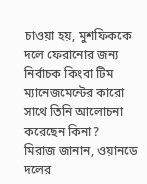চাওয়া হয়, মুশফিককে দলে ফেরানোর জন্য নির্বাচক কিংবা টিম ম্যানেজমেন্টের কারো সাথে তিনি আলোচনা করেছেন কিনা?
মিরাজ জানান, ওয়ানডে দলের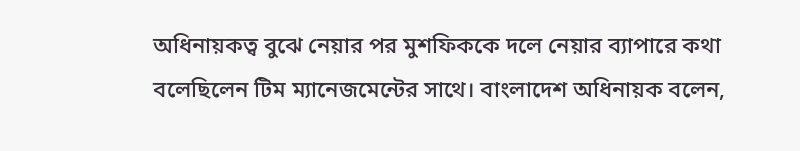অধিনায়কত্ব বুঝে নেয়ার পর মুশফিককে দলে নেয়ার ব্যাপারে কথা বলেছিলেন টিম ম্যানেজমেন্টের সাথে। বাংলাদেশ অধিনায়ক বলেন,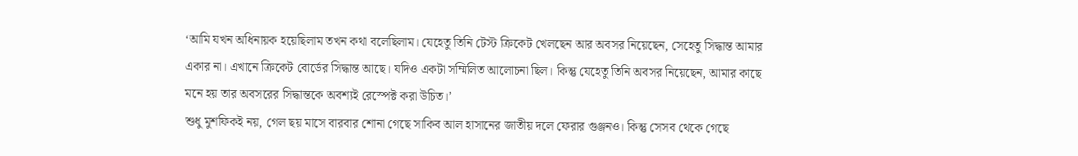‘আমি যখন অধিনায়ক হয়েছিলাম তখন কথা বলেছিলাম। যেহেতু তিনি টেস্ট ক্রিকেট খেলছেন আর অবসর নিয়েছেন, সেহেতু সিদ্ধান্ত আমার একার না। এখানে ক্রিকেট বোর্ডের সিদ্ধান্ত আছে। যদিও একটা সম্মিলিত আলোচনা ছিল। কিন্তু যেহেতু তিনি অবসর নিয়েছেন, আমার কাছে মনে হয় তার অবসরের সিদ্ধান্তকে অবশ্যই রেস্পেক্ট করা উচিত।’
শুধু মুশফিকই নয়, গেল ছয় মাসে বারবার শোনা গেছে সাকিব আল হাসানের জাতীয় দলে ফেরার গুঞ্জনও। কিন্তু সেসব থেকে গেছে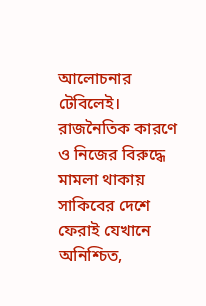আলোচনার টেবিলেই। রাজনৈতিক কারণে ও নিজের বিরুদ্ধে মামলা থাকায় সাকিবের দেশে ফেরাই যেখানে অনিশ্চিত,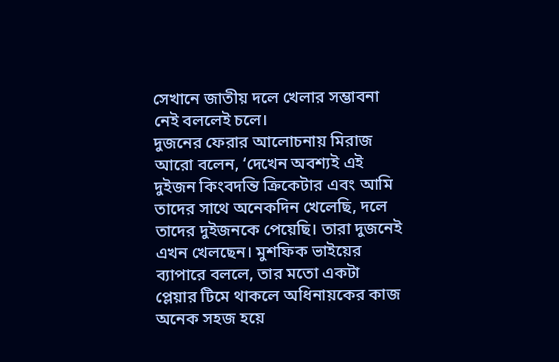সেখানে জাতীয় দলে খেলার সম্ভাবনা নেই বললেই চলে।
দুজনের ফেরার আলোচনায় মিরাজ আরো বলেন, ‘দেখেন অবশ্যই এই দুইজন কিংবদন্তি ক্রিকেটার এবং আমি তাদের সাথে অনেকদিন খেলেছি, দলে তাদের দুইজনকে পেয়েছি। তারা দুজনেই এখন খেলছেন। মুশফিক ভাইয়ের ব্যাপারে বললে, তার মতো একটা প্লেয়ার টিমে থাকলে অধিনায়কের কাজ অনেক সহজ হয়ে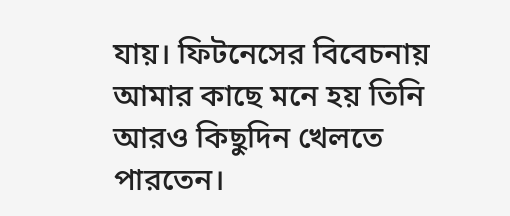যায়। ফিটনেসের বিবেচনায় আমার কাছে মনে হয় তিনি আরও কিছুদিন খেলতে পারতেন।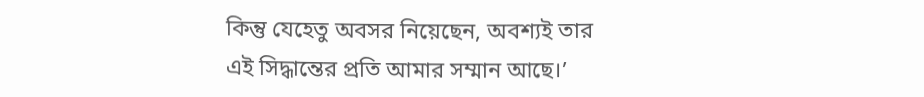কিন্তু যেহেতু অবসর নিয়েছেন, অবশ্যই তার এই সিদ্ধান্তের প্রতি আমার সম্মান আছে।’